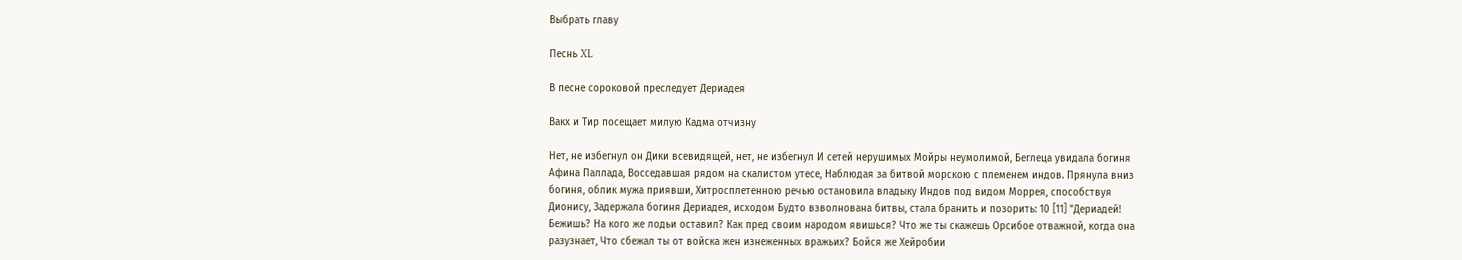Выбрать главу

Песнь XL

В песне сороковой преследует Дериадея

Вакх и Тир посещает милую Кадма отчизну

Нет, не избегнул он Дики всевидящей, нет, не избегнул И сетей нерушимых Мойры неумолимой, Беглеца увидала богиня Афина Паллада, Восседавшая рядом на скалистом утесе, Наблюдая за битвой морскою с племенем индов. Прянула вниз богиня, облик мужа приявши, Хитросплетенною речью остановила владыку Индов под видом Моррея, способствуя Дионису, Задержала богиня Дериадея, исходом Будто взволнована битвы, стала бранить и позорить: 10 [11] "Дериадей! Бежишь? На кого же лодьи оставил? Как пред своим народом явишься? Что же ты скажешь Орсибое отважной, когда она разузнает, Что сбежал ты от войска жен изнеженных вражьих? Бойся же Хейробии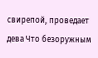свирепой, проведает дева Что безоружным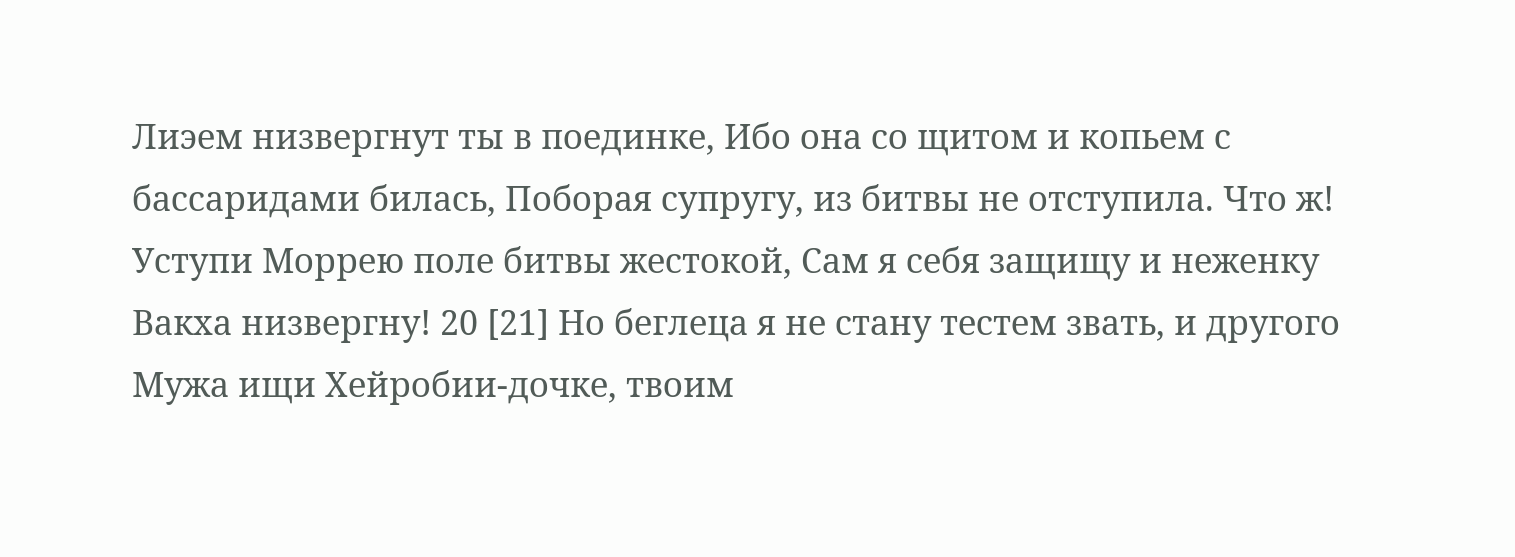Лиэем низвергнут ты в поединке, Ибо она со щитом и копьем с бассаридами билась, Поборая супругу, из битвы не отступила. Что ж! Уступи Моррею поле битвы жестокой, Сам я себя защищу и неженку Вакха низвергну! 20 [21] Но беглеца я не стану тестем звать, и другого
Мужа ищи Хейробии-дочке, твоим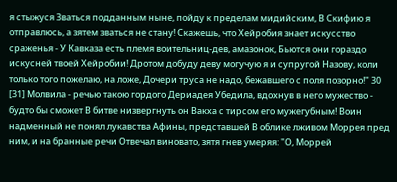я стыжуся Зваться подданным ныне, пойду к пределам мидийским, В Скифию я отправлюсь, а зятем зваться не стану! Скажешь, что Хейробия знает искусство сраженья - У Кавказа есть племя воительниц-дев, амазонок, Бьются они гораздо искусней твоей Хейробии! Дротом добуду деву могучую я и супругой Назову, коли только того пожелаю, на ложе, Дочери труса не надо, бежавшего с поля позорно!" 30 [31] Молвила - речью такою гордого Дериадея Убедила, вдохнув в него мужество - будто бы сможет В битве низвергнуть он Вакха с тирсом его мужегубным! Воин надменный не понял лукавства Афины, представшей В облике лживом Моррея пред ним, и на бранные речи Отвечал виновато, зятя гнев умеряя: "О, Моррей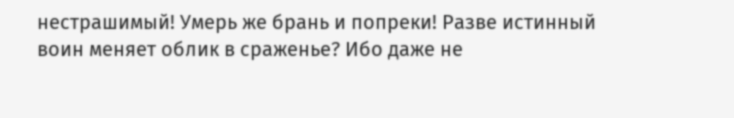нестрашимый! Умерь же брань и попреки! Разве истинный воин меняет облик в сраженье? Ибо даже не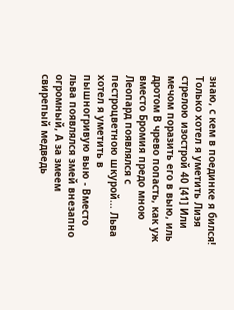знаю, с кем в поединке я бился! Только хотел я уметить Лиэя стрелою изострой 40 [41] Или мечом поразить его в выю, иль дротом В чрево попасть, как уж вместо Бромия предо мною Леопард появлялся с пестроцветною шкурой... Льва хотел я уметить в пышногривую выю - Вместо льва появлялся змей внезапно огромный, А за змеем свирепый медведь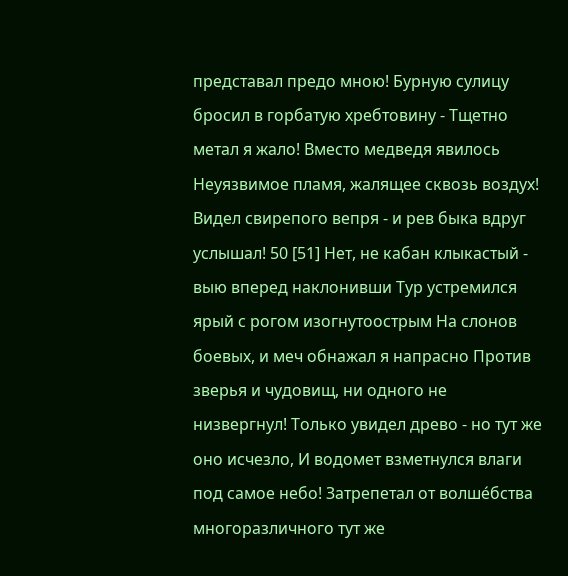представал предо мною! Бурную сулицу бросил в горбатую хребтовину - Тщетно метал я жало! Вместо медведя явилось Неуязвимое пламя, жалящее сквозь воздух! Видел свирепого вепря - и рев быка вдруг услышал! 50 [51] Нет, не кабан клыкастый - выю вперед наклонивши Тур устремился ярый с рогом изогнутоострым На слонов боевых, и меч обнажал я напрасно Против зверья и чудовищ, ни одного не низвергнул! Только увидел древо - но тут же оно исчезло, И водомет взметнулся влаги под самое небо! Затрепетал от волше́бства многоразличного тут же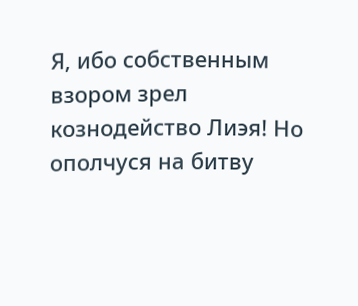Я, ибо собственным взором зрел кознодейство Лиэя! Но ополчуся на битву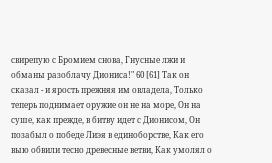свирепую с Бромием снова, Гнусные лжи и обманы разоблачу Диониса!" 60 [61] Так он сказал - и ярость прежняя им овладела, Только теперь поднимает оружие он не на море, Он на суше, как прежде, в битву идет с Дионисом, Он позабыл о победе Лиэя в единоборстве, Как его выю обвили тесно древесные ветви, Как умолял о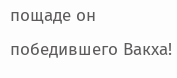пощаде он победившего Вакха!